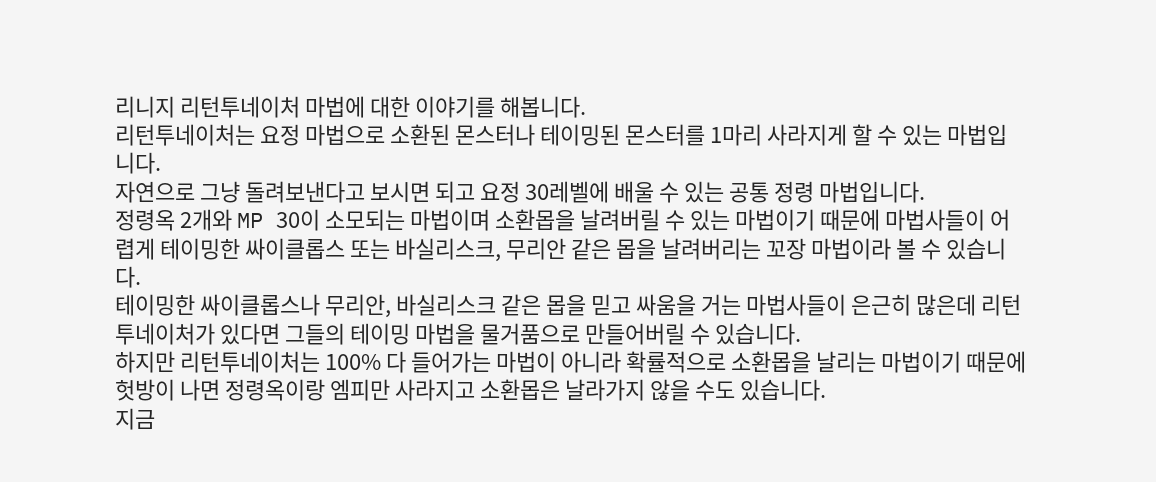리니지 리턴투네이처 마법에 대한 이야기를 해봅니다.
리턴투네이처는 요정 마법으로 소환된 몬스터나 테이밍된 몬스터를 1마리 사라지게 할 수 있는 마법입니다.
자연으로 그냥 돌려보낸다고 보시면 되고 요정 30레벨에 배울 수 있는 공통 정령 마법입니다.
정령옥 2개와 MP 30이 소모되는 마법이며 소환몹을 날려버릴 수 있는 마법이기 때문에 마법사들이 어렵게 테이밍한 싸이클롭스 또는 바실리스크, 무리안 같은 몹을 날려버리는 꼬장 마법이라 볼 수 있습니다.
테이밍한 싸이클롭스나 무리안, 바실리스크 같은 몹을 믿고 싸움을 거는 마법사들이 은근히 많은데 리턴투네이처가 있다면 그들의 테이밍 마법을 물거품으로 만들어버릴 수 있습니다.
하지만 리턴투네이처는 100% 다 들어가는 마법이 아니라 확률적으로 소환몹을 날리는 마법이기 때문에 헛방이 나면 정령옥이랑 엠피만 사라지고 소환몹은 날라가지 않을 수도 있습니다.
지금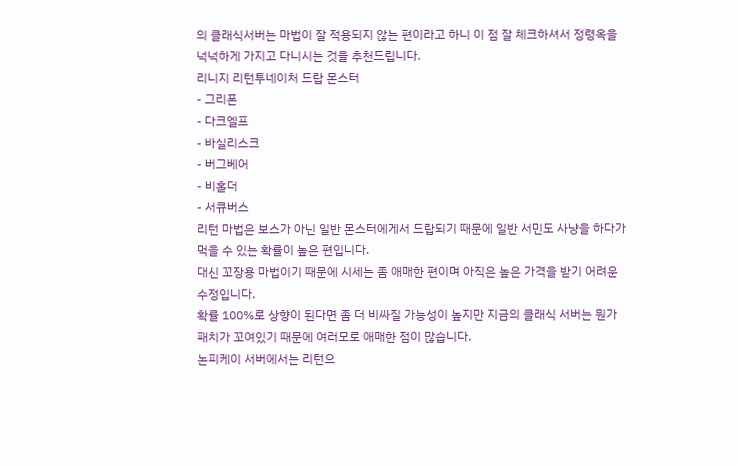의 클래식서버는 마법이 잘 적용되지 않는 편이라고 하니 이 점 잘 체크하셔서 정령옥을 넉넉하게 가지고 다니시는 것을 추천드립니다.
리니지 리턴투네이처 드랍 몬스터
- 그리폰
- 다크엘프
- 바실리스크
- 버그베어
- 비홀더
- 서큐버스
리턴 마법은 보스가 아닌 일반 몬스터에게서 드랍되기 때문에 일반 서민도 사냥을 하다가 먹을 수 있는 확률이 높은 편입니다.
대신 꼬장용 마법이기 때문에 시세는 좀 애매한 편이며 아직은 높은 가격을 받기 어려운 수정입니다.
확률 100%로 상향이 된다면 좀 더 비싸질 가능성이 높지만 지금의 클래식 서버는 뭔가 패치가 꼬여있기 때문에 여러모로 애매한 점이 많습니다.
논피케이 서버에서는 리턴으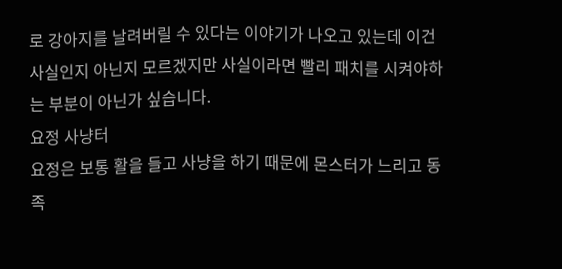로 강아지를 날려버릴 수 있다는 이야기가 나오고 있는데 이건 사실인지 아닌지 모르겠지만 사실이라면 빨리 패치를 시켜야하는 부분이 아닌가 싶습니다.
요정 사냥터
요정은 보통 활을 들고 사냥을 하기 때문에 몬스터가 느리고 동족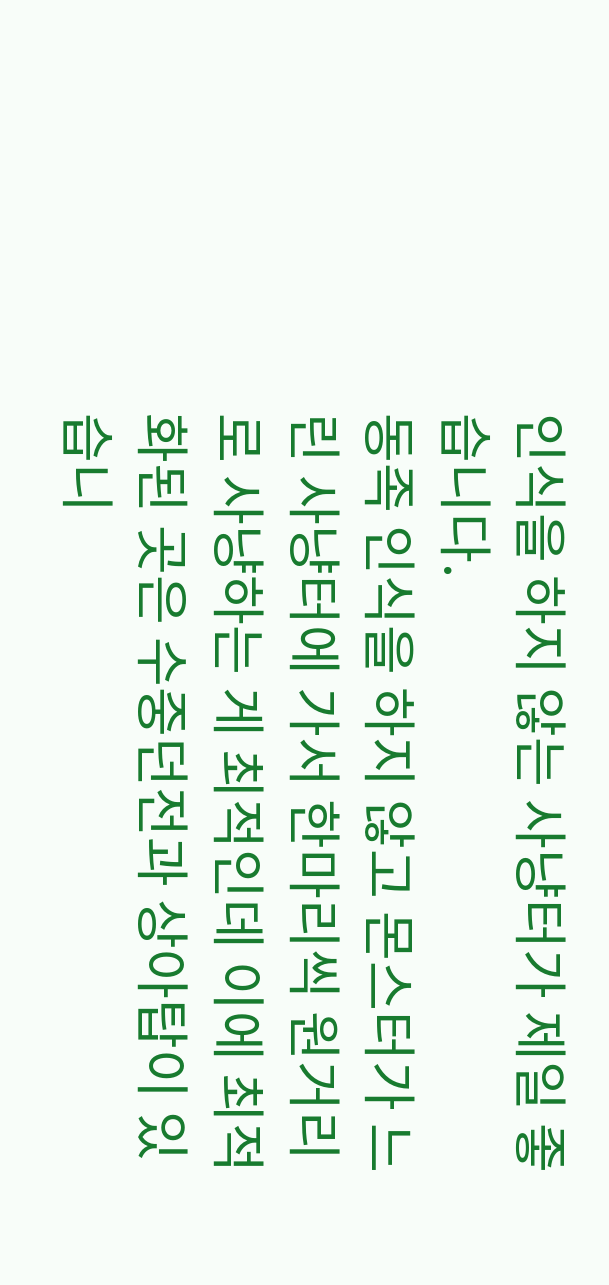인식을 하지 않는 사냥터가 제일 좋습니다.
동족 인식을 하지 않고 몬스터가 느린 사냥터에 가서 한마리씩 원거리로 사냥하는 게 최적인데 이에 최적화된 곳은 수중던전과 상아탑이 있습니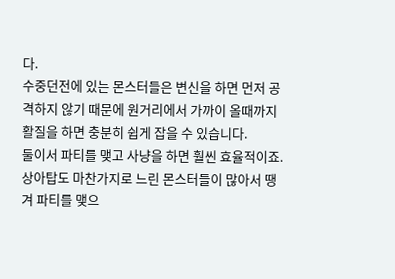다.
수중던전에 있는 몬스터들은 변신을 하면 먼저 공격하지 않기 때문에 원거리에서 가까이 올때까지 활질을 하면 충분히 쉽게 잡을 수 있습니다.
둘이서 파티를 맺고 사냥을 하면 훨씬 효율적이죠.
상아탑도 마찬가지로 느린 몬스터들이 많아서 땡겨 파티를 맺으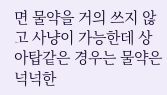면 물약을 거의 쓰지 않고 사냥이 가능한데 상아탑같은 경우는 물약은 넉넉한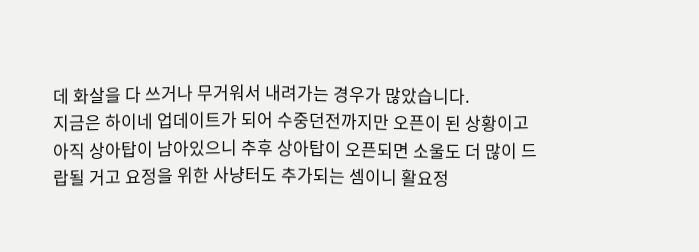데 화살을 다 쓰거나 무거워서 내려가는 경우가 많았습니다.
지금은 하이네 업데이트가 되어 수중던전까지만 오픈이 된 상황이고 아직 상아탑이 남아있으니 추후 상아탑이 오픈되면 소울도 더 많이 드랍될 거고 요정을 위한 사냥터도 추가되는 셈이니 활요정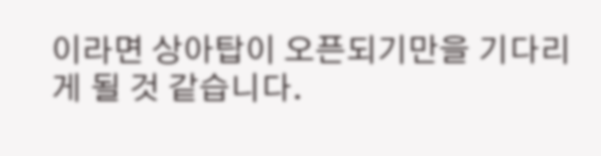이라면 상아탑이 오픈되기만을 기다리게 될 것 같습니다.